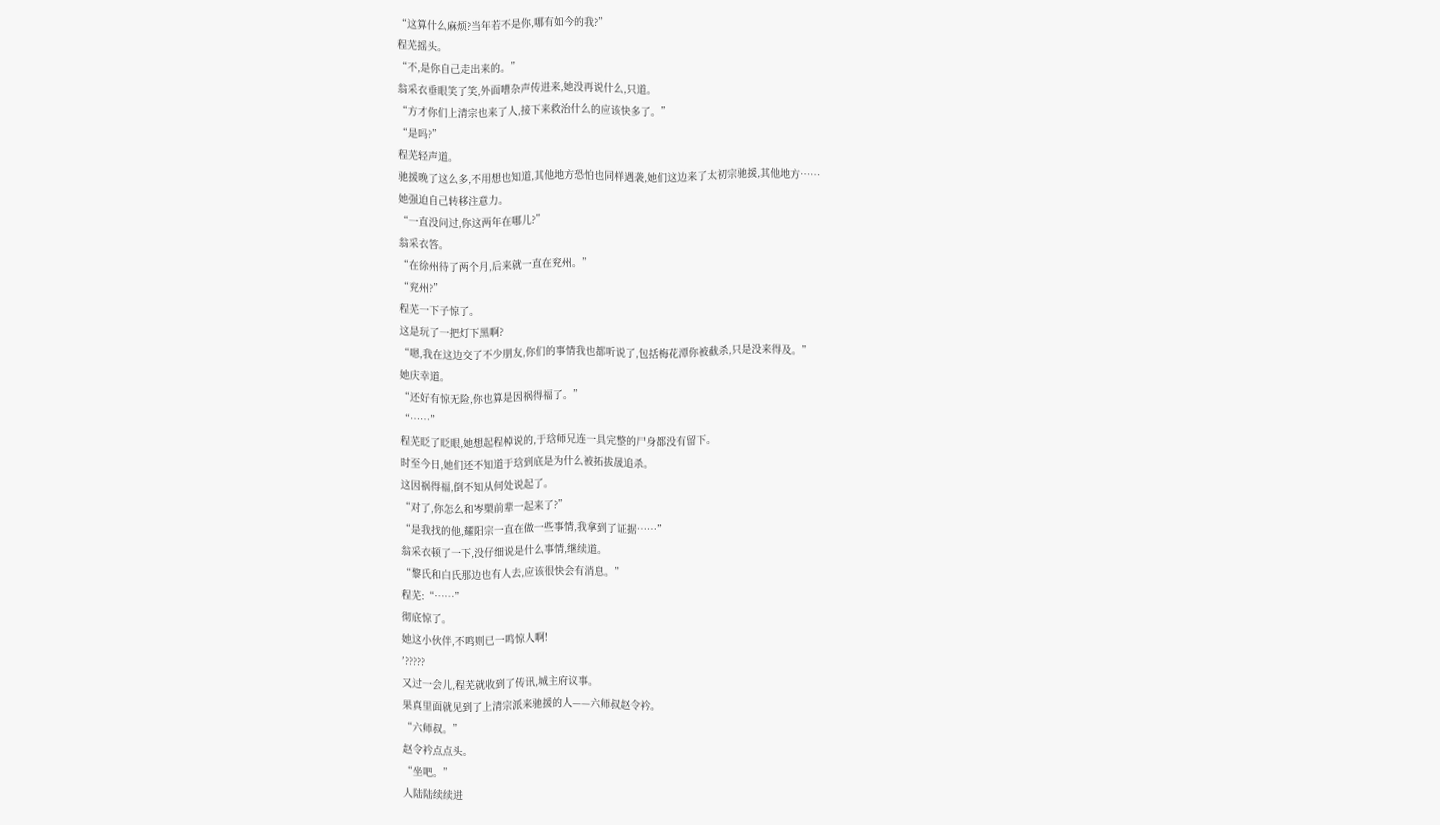“这算什么麻烦?当年若不是你,哪有如今的我?”
程芜摇头。
“不,是你自己走出来的。”
翁采衣垂眼笑了笑,外面嘈杂声传进来,她没再说什么,只道。
“方才你们上清宗也来了人,接下来救治什么的应该快多了。”
“是吗?”
程芜轻声道。
驰援晚了这么多,不用想也知道,其他地方恐怕也同样遇袭,她们这边来了太初宗驰援,其他地方……
她强迫自己转移注意力。
“一直没问过,你这两年在哪儿?”
翁采衣答。
“在徐州待了两个月,后来就一直在兖州。”
“兖州?”
程芜一下子惊了。
这是玩了一把灯下黑啊?
“嗯,我在这边交了不少朋友,你们的事情我也都听说了,包括梅花潭你被截杀,只是没来得及。”
她庆幸道。
“还好有惊无险,你也算是因祸得福了。”
“……”
程芜眨了眨眼,她想起程棹说的,于琀师兄连一具完整的尸身都没有留下。
时至今日,她们还不知道于琀到底是为什么被拓拔晟追杀。
这因祸得福,倒不知从何处说起了。
“对了,你怎么和岑槊前辈一起来了?”
“是我找的他,耀阳宗一直在做一些事情,我拿到了证据……”
翁采衣顿了一下,没仔细说是什么事情,继续道。
“黎氏和白氏那边也有人去,应该很快会有消息。”
程芜:“……”
彻底惊了。
她这小伙伴,不鸣则已一鸣惊人啊!
′?????
又过一会儿,程芜就收到了传讯,城主府议事。
果真里面就见到了上清宗派来驰援的人——六师叔赵令衿。
“六师叔。”
赵令衿点点头。
“坐吧。”
人陆陆续续进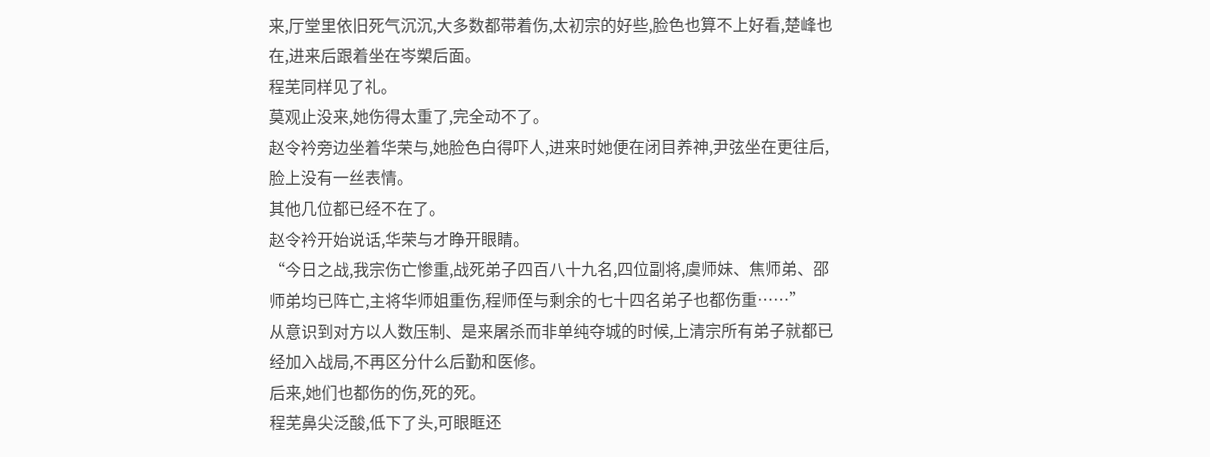来,厅堂里依旧死气沉沉,大多数都带着伤,太初宗的好些,脸色也算不上好看,楚峰也在,进来后跟着坐在岑槊后面。
程芜同样见了礼。
莫观止没来,她伤得太重了,完全动不了。
赵令衿旁边坐着华荣与,她脸色白得吓人,进来时她便在闭目养神,尹弦坐在更往后,脸上没有一丝表情。
其他几位都已经不在了。
赵令衿开始说话,华荣与才睁开眼睛。
“今日之战,我宗伤亡惨重,战死弟子四百八十九名,四位副将,虞师妹、焦师弟、邵师弟均已阵亡,主将华师姐重伤,程师侄与剩余的七十四名弟子也都伤重……”
从意识到对方以人数压制、是来屠杀而非单纯夺城的时候,上清宗所有弟子就都已经加入战局,不再区分什么后勤和医修。
后来,她们也都伤的伤,死的死。
程芜鼻尖泛酸,低下了头,可眼眶还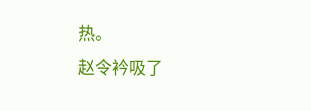热。
赵令衿吸了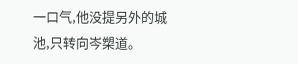一口气,他没提另外的城池,只转向岑槊道。